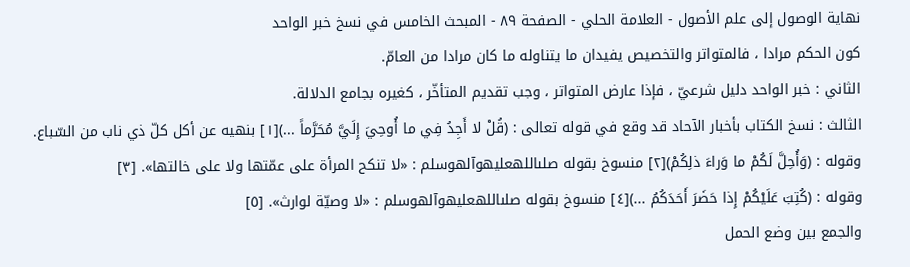نهاية الوصول إلى علم الأصول - العلامة الحلي - الصفحة ٨٩ - المبحث الخامس في نسخ خبر الواحد
كون الحكم مرادا ، فالمتواتر والتخصيص يفيدان ما يتناوله ما كان مرادا من العامّ.
الثاني : خبر الواحد دليل شرعيّ ، فإذا عارض المتواتر ، وجب تقديم المتأخّر ، كغيره بجامع الدلالة.
الثالث : نسخ الكتاب بأخبار الآحاد قد وقع في قوله تعالى : (قُلْ لا أَجِدُ فِي ما أُوحِيَ إِلَيَّ مُحَرَّماً ...)[١] بنهيه عن أكل كلّ ذي ناب من السّباع.
وقوله : (وَأُحِلَّ لَكُمْ ما وَراءَ ذلِكُمْ)[٢] منسوخ بقوله صلىاللهعليهوآلهوسلم : «لا تنكح المرأة على عمّتها ولا على خالتها». [٣]
وقوله : (كُتِبَ عَلَيْكُمْ إِذا حَضَرَ أَحَدَكُمُ ...)[٤] منسوخ بقوله صلىاللهعليهوآلهوسلم : «لا وصيّة لوارث». [٥]
والجمع بين وضع الحمل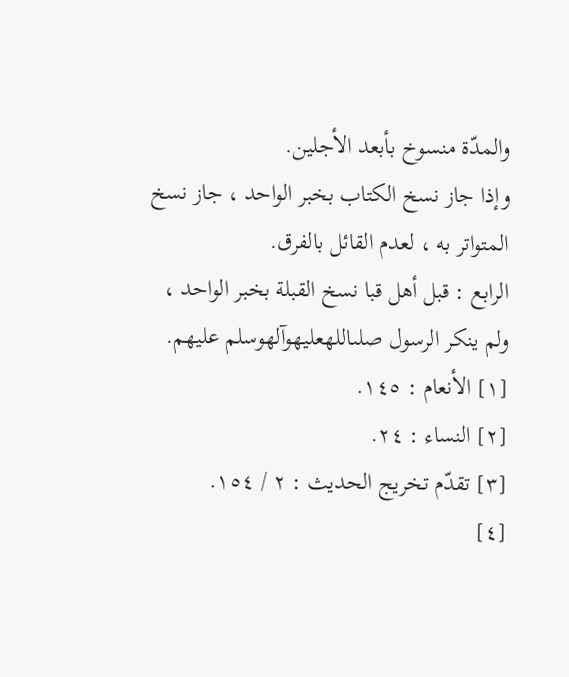والمدّة منسوخ بأبعد الأجلين.
وإذا جاز نسخ الكتاب بخبر الواحد ، جاز نسخ المتواتر به ، لعدم القائل بالفرق.
الرابع : قبل أهل قبا نسخ القبلة بخبر الواحد ، ولم ينكر الرسول صلىاللهعليهوآلهوسلم عليهم.
[١] الأنعام : ١٤٥.
[٢] النساء : ٢٤.
[٣] تقدّم تخريج الحديث : ٢ / ١٥٤.
[٤]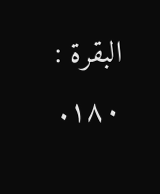البقرة : ١٨٠.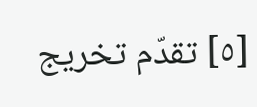[٥] تقدّم تخريج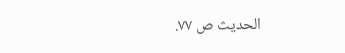الحديث ص ٧٧.